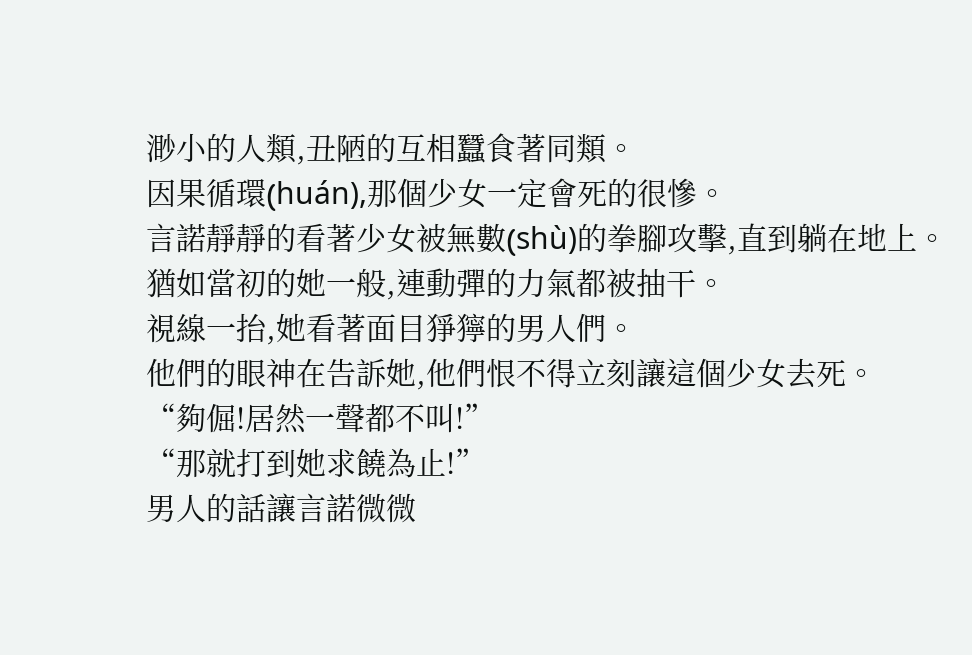渺小的人類,丑陋的互相蠶食著同類。
因果循環(huán),那個少女一定會死的很慘。
言諾靜靜的看著少女被無數(shù)的拳腳攻擊,直到躺在地上。
猶如當初的她一般,連動彈的力氣都被抽干。
視線一抬,她看著面目猙獰的男人們。
他們的眼神在告訴她,他們恨不得立刻讓這個少女去死。
“夠倔!居然一聲都不叫!”
“那就打到她求饒為止!”
男人的話讓言諾微微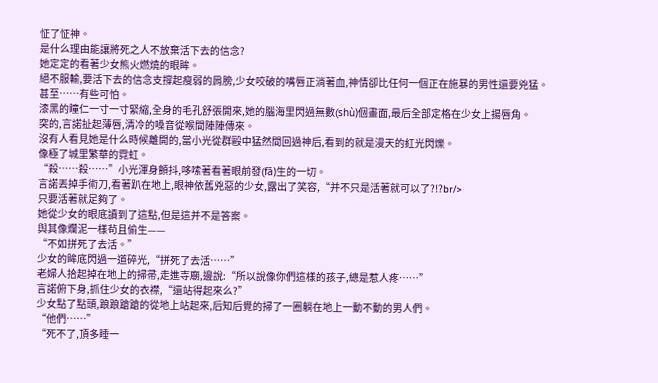怔了怔神。
是什么理由能讓將死之人不放棄活下去的信念?
她定定的看著少女熊火燃燒的眼眸。
絕不服輸,要活下去的信念支撐起瘦弱的肩膀,少女咬破的嘴唇正淌著血,神情卻比任何一個正在施暴的男性還要兇猛。
甚至……有些可怕。
漆黑的瞳仁一寸一寸緊縮,全身的毛孔舒張開來,她的腦海里閃過無數(shù)個畫面,最后全部定格在少女上揚唇角。
突的,言諾扯起薄唇,清冷的嗓音從喉間陣陣傳來。
沒有人看見她是什么時候離開的,當小光從群毆中猛然間回過神后,看到的就是漫天的紅光閃爍。
像極了城里繁華的霓虹。
“殺……殺……”小光渾身顫抖,哆嗦著看著眼前發(fā)生的一切。
言諾丟掉手術刀,看著趴在地上,眼神依舊兇惡的少女,露出了笑容,“并不只是活著就可以了?!?br/>
只要活著就足夠了。
她從少女的眼底讀到了這點,但是這并不是答案。
與其像爛泥一樣茍且偷生——
“不如拼死了去活。”
少女的眸底閃過一道碎光,“拼死了去活……”
老婦人拾起掉在地上的掃帚,走進寺廟,邊說:“所以說像你們這樣的孩子,總是惹人疼……”
言諾俯下身,抓住少女的衣襟,“還站得起來么?”
少女點了點頭,踉踉蹌蹌的從地上站起來,后知后覺的掃了一圈躺在地上一動不動的男人們。
“他們……”
“死不了,頂多睡一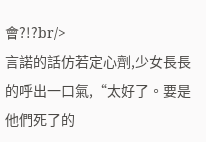會?!?br/>
言諾的話仿若定心劑,少女長長的呼出一口氣,“太好了。要是他們死了的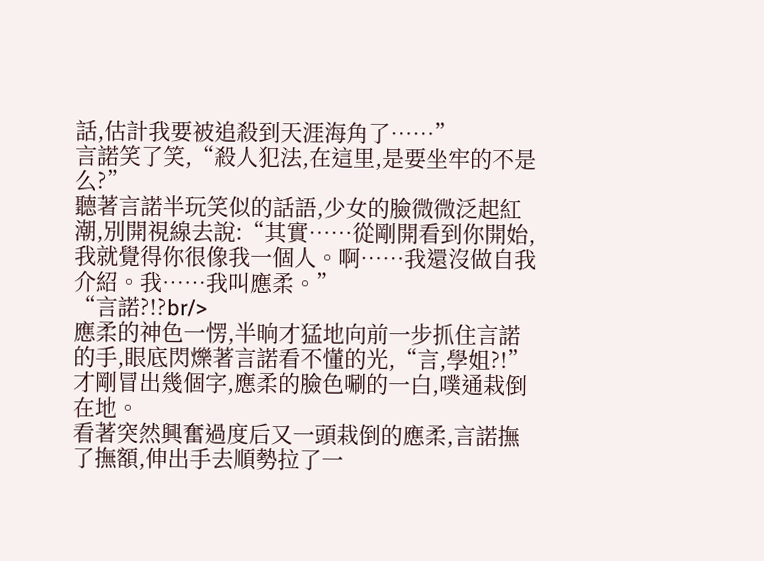話,估計我要被追殺到天涯海角了……”
言諾笑了笑,“殺人犯法,在這里,是要坐牢的不是么?”
聽著言諾半玩笑似的話語,少女的臉微微泛起紅潮,別開視線去說:“其實……從剛開看到你開始,我就覺得你很像我一個人。啊……我還沒做自我介紹。我……我叫應柔。”
“言諾?!?br/>
應柔的神色一愣,半晌才猛地向前一步抓住言諾的手,眼底閃爍著言諾看不懂的光,“言,學姐?!”
才剛冒出幾個字,應柔的臉色唰的一白,噗通栽倒在地。
看著突然興奮過度后又一頭栽倒的應柔,言諾撫了撫額,伸出手去順勢拉了一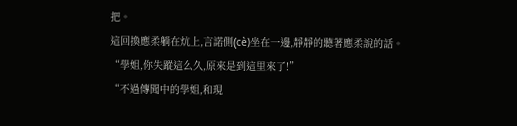把。
這回換應柔躺在炕上,言諾側(cè)坐在一邊,靜靜的聽著應柔說的話。
“學姐,你失蹤這么久,原來是到這里來了!”
“不過傳聞中的學姐,和現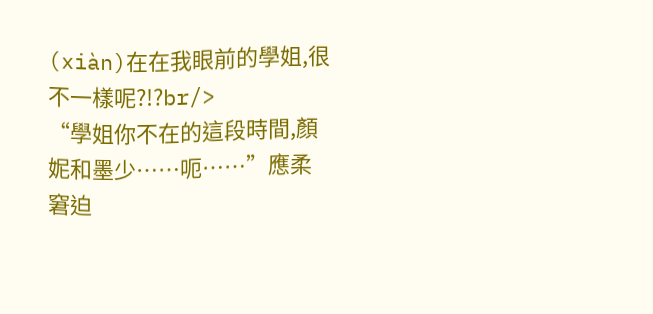(xiàn)在在我眼前的學姐,很不一樣呢?!?br/>
“學姐你不在的這段時間,顏妮和墨少……呃……”應柔窘迫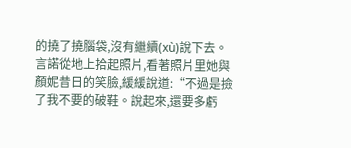的撓了撓腦袋,沒有繼續(xù)說下去。
言諾從地上拾起照片,看著照片里她與顏妮昔日的笑臉,緩緩說道:“不過是撿了我不要的破鞋。說起來,還要多虧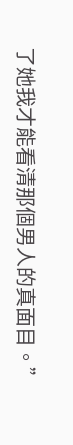了她我才能看清那個男人的真面目。”